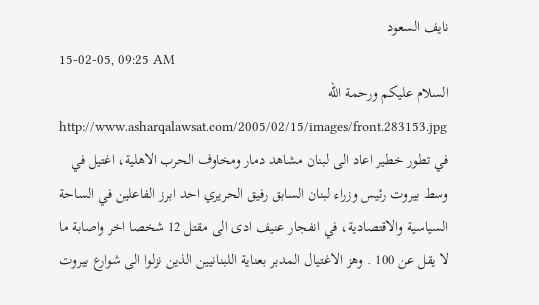نايف السعود
15-02-05, 09:25 AM
السلام عليكم ورحمة الله
http://www.asharqalawsat.com/2005/02/15/images/front.283153.jpg
في تطور خطير اعاد الى لبنان مشاهد دمار ومخاوف الحرب الاهلية، اغتيل في وسط بيروت رئيس وزراء لبنان السابق رفيق الحريري احد ابرز الفاعلين في الساحة السياسية والاقتصادية، في انفجار عنيف ادى الى مقتل 12 شخصا اخر واصابة ما لا يقل عن 100 . وهز الاغتيال المدبر بعناية اللبنانيين الذين نزلوا الى شوارع بيروت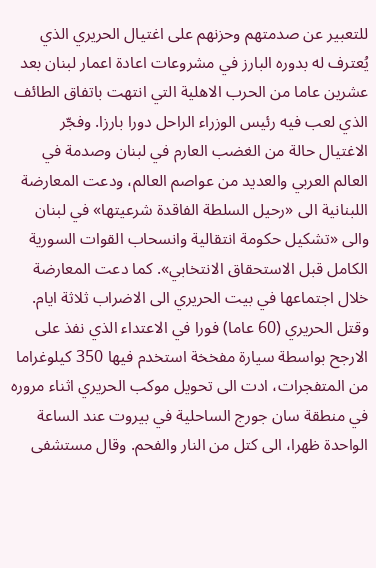للتعبير عن صدمتهم وحزنهم على اغتيال الحريري الذي يُعترف له بدوره البارز في مشروعات اعادة اعمار لبنان بعد عشرين عاما من الحرب الاهلية التي انتهت باتفاق الطائف الذي لعب فيه رئيس الوزراء الراحل دورا بارزا. وفجّر الاغتيال حالة من الغضب العارم في لبنان وصدمة في العالم العربي والعديد من عواصم العالم، ودعت المعارضة اللبنانية الى «رحيل السلطة الفاقدة شرعيتها» في لبنان والى «تشكيل حكومة انتقالية وانسحاب القوات السورية الكامل قبل الاستحقاق الانتخابي». كما دعت المعارضة خلال اجتماعها في بيت الحريري الى الاضراب ثلاثة ايام. وقتل الحريري (60 عاما) فورا في الاعتداء الذي نفذ على الارجح بواسطة سيارة مفخخة استخدم فيها 350 كيلوغراما من المتفجرات، ادت الى تحويل موكب الحريري اثناء مروره في منطقة سان جورج الساحلية في بيروت عند الساعة الواحدة ظهرا، الى كتل من النار والفحم. وقال مستشفى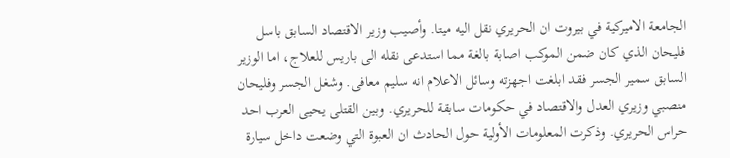الجامعة الاميركية في بيروت ان الحريري نقل اليه ميتا. وأصيب وزير الاقتصاد السابق باسل فليحان الذي كان ضمن الموكب اصابة بالغة مما استدعى نقله الى باريس للعلاج، اما الوزير السابق سمير الجسر فقد ابلغت اجهزته وسائل الاعلام انه سليم معافى. وشغل الجسر وفليحان منصبي وزيري العدل والاقتصاد في حكومات سابقة للحريري. وبين القتلى يحيى العرب احد حراس الحريري. وذكرت المعلومات الأولية حول الحادث ان العبوة التي وضعت داخل سيارة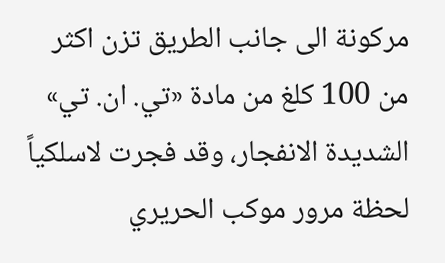مركونة الى جانب الطريق تزن اكثر من 100 كلغ من مادة «تي. ان. تي» الشديدة الانفجار، وقد فجرت لاسلكياً لحظة مرور موكب الحريري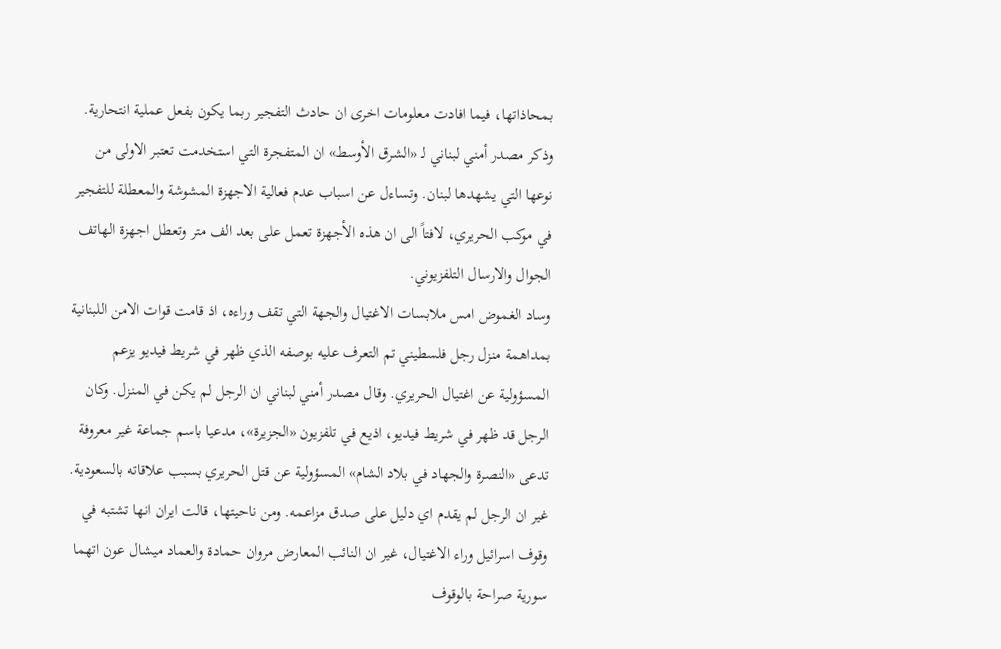بمحاذاتها، فيما افادت معلومات اخرى ان حادث التفجير ربما يكون بفعل عملية انتحارية.
وذكر مصدر أمني لبناني لـ «الشرق الأوسط» ان المتفجرة التي استخدمت تعتبر الاولى من نوعها التي يشهدها لبنان. وتساءل عن اسباب عدم فعالية الاجهزة المشوشة والمعطلة للتفجير في موكب الحريري، لافتاً الى ان هذه الأجهزة تعمل على بعد الف متر وتعطل اجهزة الهاتف الجوال والارسال التلفزيوني.
وساد الغموض امس ملابسات الاغتيال والجهة التي تقف وراءه، اذ قامت قوات الامن اللبنانية بمداهمة منزل رجل فلسطيني تم التعرف عليه بوصفه الذي ظهر في شريط فيديو يزعم المسؤولية عن اغتيال الحريري. وقال مصدر أمني لبناني ان الرجل لم يكن في المنزل. وكان الرجل قد ظهر في شريط فيديو، اذيع في تلفزيون «الجزيرة»، مدعيا باسم جماعة غير معروفة تدعى «النصرة والجهاد في بلاد الشام» المسؤولية عن قتل الحريري بسبب علاقاته بالسعودية. غير ان الرجل لم يقدم اي دليل على صدق مزاعمه. ومن ناحيتها، قالت ايران انها تشتبه في وقوف اسرائيل وراء الاغتيال، غير ان النائب المعارض مروان حمادة والعماد ميشال عون اتهما سورية صراحة بالوقوف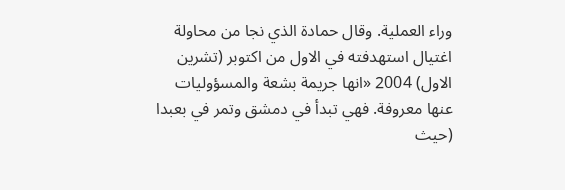وراء العملية. وقال حمادة الذي نجا من محاولة اغتيال استهدفته في الاول من اكتوبر (تشرين الاول) 2004 «انها جريمة بشعة والمسؤوليات عنها معروفة. فهي تبدأ في دمشق وتمر في بعبدا (حيث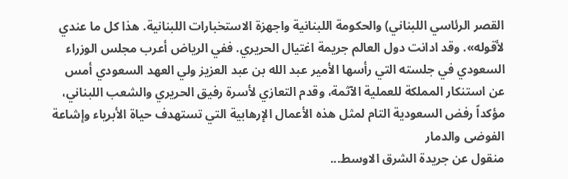القصر الرئاسي اللبناني) والحكومة اللبنانية واجهزة الاستخبارات اللبنانية. هذا كل ما عندي لأقوله». وقد ادانت دول العالم جريمة اغتيال الحريري. ففي الرياض أعرب مجلس الوزراء السعودي في جلسته التي رأسها الأمير عبد الله بن عبد العزيز ولي العهد السعودي أمس عن استنكار المملكة للعملية الآثمة، وقدم التعازي لأسرة رفيق الحريري والشعب اللبناني، مؤكداً رفض السعودية التام لمثل هذه الأعمال الإرهابية التي تستهدف حياة الأبرياء وإشاعة الفوضى والدمار
منقول عن جريدة الشرق الاوسط...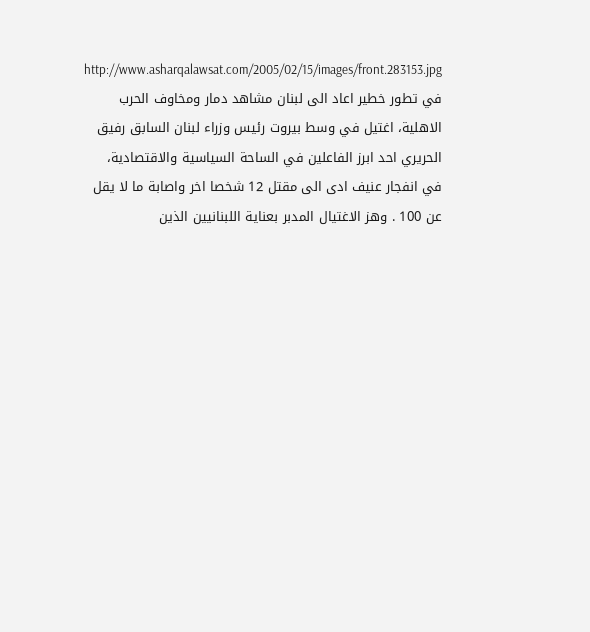http://www.asharqalawsat.com/2005/02/15/images/front.283153.jpg
في تطور خطير اعاد الى لبنان مشاهد دمار ومخاوف الحرب الاهلية، اغتيل في وسط بيروت رئيس وزراء لبنان السابق رفيق الحريري احد ابرز الفاعلين في الساحة السياسية والاقتصادية، في انفجار عنيف ادى الى مقتل 12 شخصا اخر واصابة ما لا يقل عن 100 . وهز الاغتيال المدبر بعناية اللبنانيين الذين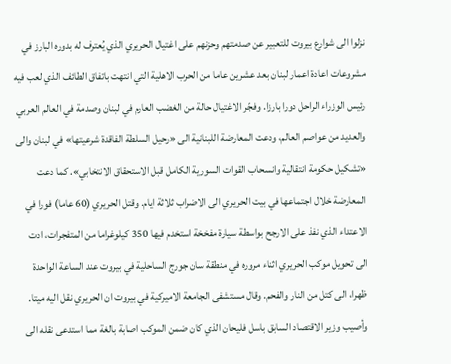نزلوا الى شوارع بيروت للتعبير عن صدمتهم وحزنهم على اغتيال الحريري الذي يُعترف له بدوره البارز في مشروعات اعادة اعمار لبنان بعد عشرين عاما من الحرب الاهلية التي انتهت باتفاق الطائف الذي لعب فيه رئيس الوزراء الراحل دورا بارزا. وفجّر الاغتيال حالة من الغضب العارم في لبنان وصدمة في العالم العربي والعديد من عواصم العالم، ودعت المعارضة اللبنانية الى «رحيل السلطة الفاقدة شرعيتها» في لبنان والى «تشكيل حكومة انتقالية وانسحاب القوات السورية الكامل قبل الاستحقاق الانتخابي». كما دعت المعارضة خلال اجتماعها في بيت الحريري الى الاضراب ثلاثة ايام. وقتل الحريري (60 عاما) فورا في الاعتداء الذي نفذ على الارجح بواسطة سيارة مفخخة استخدم فيها 350 كيلوغراما من المتفجرات، ادت الى تحويل موكب الحريري اثناء مروره في منطقة سان جورج الساحلية في بيروت عند الساعة الواحدة ظهرا، الى كتل من النار والفحم. وقال مستشفى الجامعة الاميركية في بيروت ان الحريري نقل اليه ميتا. وأصيب وزير الاقتصاد السابق باسل فليحان الذي كان ضمن الموكب اصابة بالغة مما استدعى نقله الى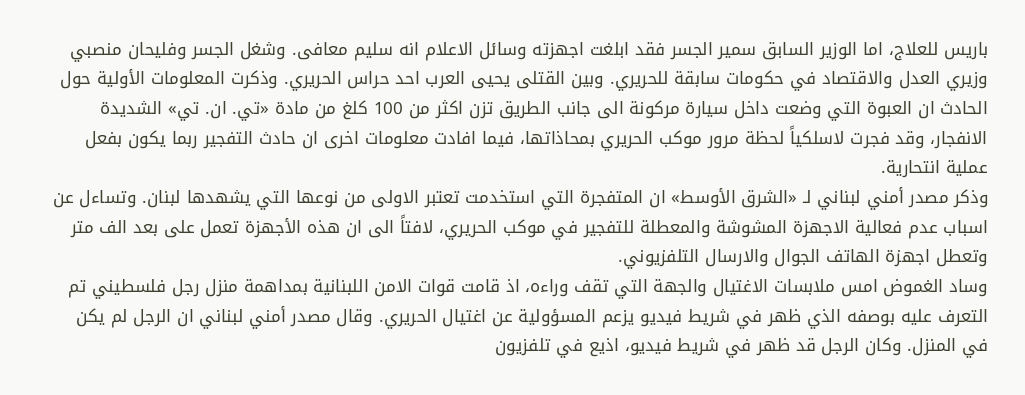باريس للعلاج، اما الوزير السابق سمير الجسر فقد ابلغت اجهزته وسائل الاعلام انه سليم معافى. وشغل الجسر وفليحان منصبي وزيري العدل والاقتصاد في حكومات سابقة للحريري. وبين القتلى يحيى العرب احد حراس الحريري. وذكرت المعلومات الأولية حول الحادث ان العبوة التي وضعت داخل سيارة مركونة الى جانب الطريق تزن اكثر من 100 كلغ من مادة «تي. ان. تي» الشديدة الانفجار، وقد فجرت لاسلكياً لحظة مرور موكب الحريري بمحاذاتها، فيما افادت معلومات اخرى ان حادث التفجير ربما يكون بفعل عملية انتحارية.
وذكر مصدر أمني لبناني لـ «الشرق الأوسط» ان المتفجرة التي استخدمت تعتبر الاولى من نوعها التي يشهدها لبنان. وتساءل عن اسباب عدم فعالية الاجهزة المشوشة والمعطلة للتفجير في موكب الحريري، لافتاً الى ان هذه الأجهزة تعمل على بعد الف متر وتعطل اجهزة الهاتف الجوال والارسال التلفزيوني.
وساد الغموض امس ملابسات الاغتيال والجهة التي تقف وراءه، اذ قامت قوات الامن اللبنانية بمداهمة منزل رجل فلسطيني تم التعرف عليه بوصفه الذي ظهر في شريط فيديو يزعم المسؤولية عن اغتيال الحريري. وقال مصدر أمني لبناني ان الرجل لم يكن في المنزل. وكان الرجل قد ظهر في شريط فيديو، اذيع في تلفزيون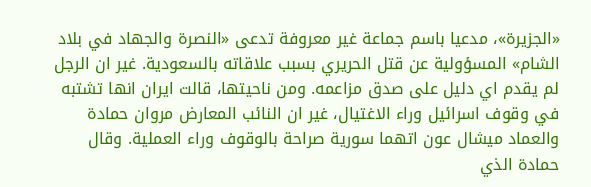«الجزيرة»، مدعيا باسم جماعة غير معروفة تدعى «النصرة والجهاد في بلاد الشام» المسؤولية عن قتل الحريري بسبب علاقاته بالسعودية. غير ان الرجل لم يقدم اي دليل على صدق مزاعمه. ومن ناحيتها، قالت ايران انها تشتبه في وقوف اسرائيل وراء الاغتيال، غير ان النائب المعارض مروان حمادة والعماد ميشال عون اتهما سورية صراحة بالوقوف وراء العملية. وقال حمادة الذي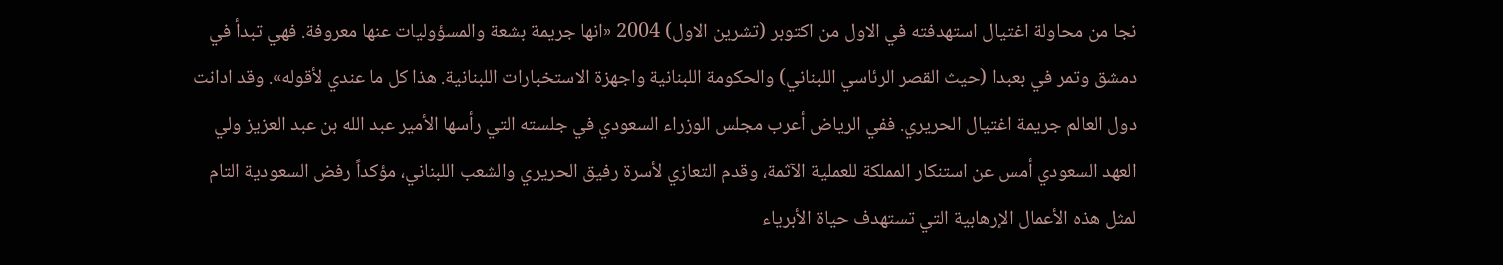نجا من محاولة اغتيال استهدفته في الاول من اكتوبر (تشرين الاول) 2004 «انها جريمة بشعة والمسؤوليات عنها معروفة. فهي تبدأ في دمشق وتمر في بعبدا (حيث القصر الرئاسي اللبناني) والحكومة اللبنانية واجهزة الاستخبارات اللبنانية. هذا كل ما عندي لأقوله». وقد ادانت دول العالم جريمة اغتيال الحريري. ففي الرياض أعرب مجلس الوزراء السعودي في جلسته التي رأسها الأمير عبد الله بن عبد العزيز ولي العهد السعودي أمس عن استنكار المملكة للعملية الآثمة، وقدم التعازي لأسرة رفيق الحريري والشعب اللبناني، مؤكداً رفض السعودية التام لمثل هذه الأعمال الإرهابية التي تستهدف حياة الأبرياء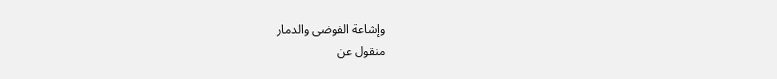وإشاعة الفوضى والدمار
منقول عن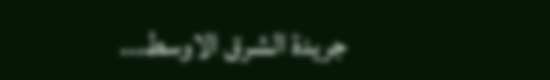جريدة الشرق الاوسط...